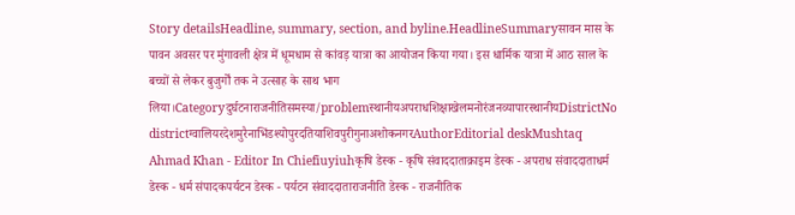Story detailsHeadline, summary, section, and byline.HeadlineSummaryसावन मास के पावन अवसर पर मुंगावली क्षेत्र में धूमधाम से कांवड़ यात्रा का आयोजन किया गया। इस धार्मिक यात्रा में आठ साल के बच्चों से लेकर बुजुर्गों तक ने उत्साह के साथ भाग लिया।Categoryदुर्घटनाराजनीतिसमस्या/problemस्थानीयअपराधशिक्षाखेलमनोरंजनव्यापारस्थानीयDistrictNo districtग्वालियरदेशमुरैनाभिंडश्योपुरदतियाशिवपुरीगुनाअशोकनगरAuthorEditorial deskMushtaq Ahmad Khan - Editor In Chiefiuyiuhकृषि डेस्क - कृषि संवाददाताक्राइम डेस्क - अपराध संवाददाताधर्म डेस्क - धर्म संपादकपर्यटन डेस्क - पर्यटन संवाददाताराजनीति डेस्क - राजनीतिक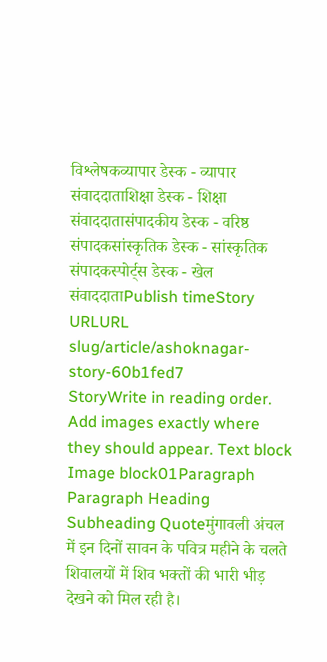विश्लेषकव्यापार डेस्क - व्यापार संवाददाताशिक्षा डेस्क - शिक्षा संवाददातासंपादकीय डेस्क - वरिष्ठ संपादकसांस्कृतिक डेस्क - सांस्कृतिक संपादकस्पोर्ट्स डेस्क - खेल संवाददाताPublish timeStory URLURL slug/article/ashoknagar-story-60b1fed7
StoryWrite in reading order. Add images exactly where they should appear. Text block Image block01Paragraph Paragraph Heading Subheading Quoteमुंगावली अंचल में इन दिनों सावन के पवित्र महीने के चलते शिवालयों में शिव भक्तों की भारी भीड़ देखने को मिल रही है।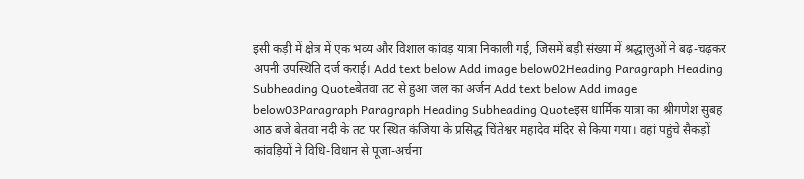इसी कड़ी में क्षेत्र में एक भव्य और विशाल कांवड़ यात्रा निकाली गई, जिसमें बड़ी संख्या में श्रद्धालुओं ने बढ़-चढ़कर अपनी उपस्थिति दर्ज कराई। Add text below Add image below02Heading Paragraph Heading Subheading Quoteबेतवा तट से हुआ जल का अर्जन Add text below Add image below03Paragraph Paragraph Heading Subheading Quoteइस धार्मिक यात्रा का श्रीगणेश सुबह आठ बजे बेतवा नदी के तट पर स्थित कंजिया के प्रसिद्ध चिंतेश्वर महादेव मंदिर से किया गया। वहां पहुंचे सैकड़ों कांवड़ियों ने विधि-विधान से पूजा-अर्चना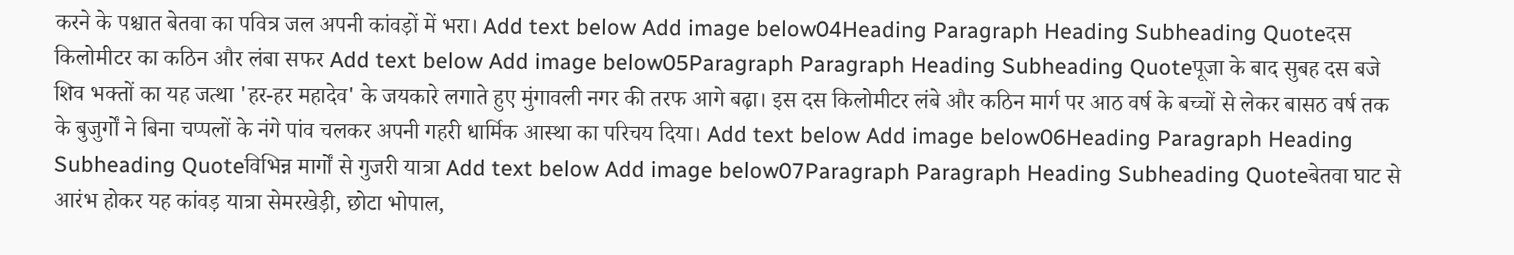करने के पश्चात बेतवा का पवित्र जल अपनी कांवड़ों में भरा। Add text below Add image below04Heading Paragraph Heading Subheading Quoteदस किलोमीटर का कठिन और लंबा सफर Add text below Add image below05Paragraph Paragraph Heading Subheading Quoteपूजा के बाद सुबह दस बजे शिव भक्तों का यह जत्था 'हर-हर महादेव' के जयकारे लगाते हुए मुंगावली नगर की तरफ आगे बढ़ा। इस दस किलोमीटर लंबे और कठिन मार्ग पर आठ वर्ष के बच्चों से लेकर बासठ वर्ष तक के बुजुर्गों ने बिना चप्पलों के नंगे पांव चलकर अपनी गहरी धार्मिक आस्था का परिचय दिया। Add text below Add image below06Heading Paragraph Heading Subheading Quoteविभिन्न मार्गों से गुजरी यात्रा Add text below Add image below07Paragraph Paragraph Heading Subheading Quoteबेतवा घाट से आरंभ होकर यह कांवड़ यात्रा सेमरखेड़ी, छोटा भोपाल,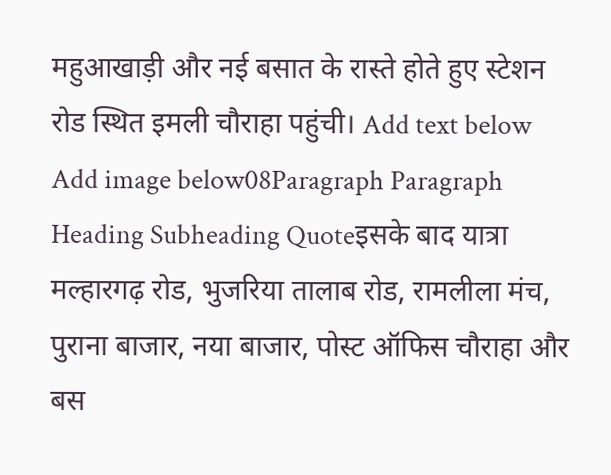महुआखाड़ी और नई बसात के रास्ते होते हुए स्टेशन रोड स्थित इमली चौराहा पहुंची। Add text below Add image below08Paragraph Paragraph Heading Subheading Quoteइसके बाद यात्रा मल्हारगढ़ रोड, भुजरिया तालाब रोड, रामलीला मंच, पुराना बाजार, नया बाजार, पोस्ट ऑफिस चौराहा और बस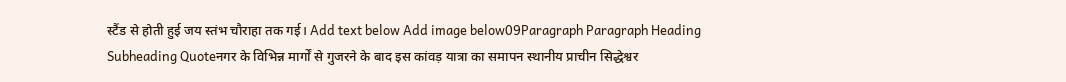स्टैंड से होती हुई जय स्तंभ चौराहा तक गई। Add text below Add image below09Paragraph Paragraph Heading Subheading Quoteनगर के विभिन्न मार्गों से गुजरने के बाद इस कांवड़ यात्रा का समापन स्थानीय प्राचीन सिद्धेश्वर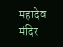महादेव मंदिर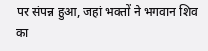पर संपन्न हुआ, जहां भक्तों ने भगवान शिव का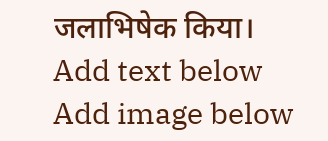जलाभिषेक किया। Add text below Add image below